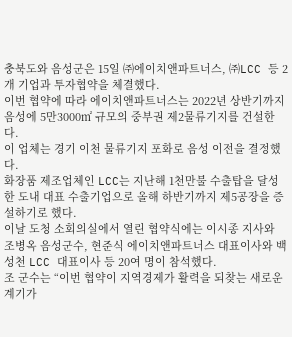충북도와 음성군은 15일 ㈜에이치앤파트너스, ㈜LCC 등 2개 기업과 투자협약을 체결했다.
이번 협약에 따라 에이치앤파트너스는 2022년 상반기까지 음성에 5만3000㎡ 규모의 중부권 제2물류기지를 건설한다.
이 업체는 경기 이천 물류기지 포화로 음성 이전을 결정했다.
화장품 제조업체인 LCC는 지난해 1천만불 수출탑을 달성한 도내 대표 수출기업으로 올해 하반기까지 제5공장을 증설하기로 했다.
이날 도청 소회의실에서 열린 협약식에는 이시종 지사와 조병옥 음성군수, 현준식 에이치앤파트너스 대표이사와 백성천 LCC 대표이사 등 20여 명이 참석했다.
조 군수는 “이번 협약이 지역경제가 활력을 되찾는 새로운 계기가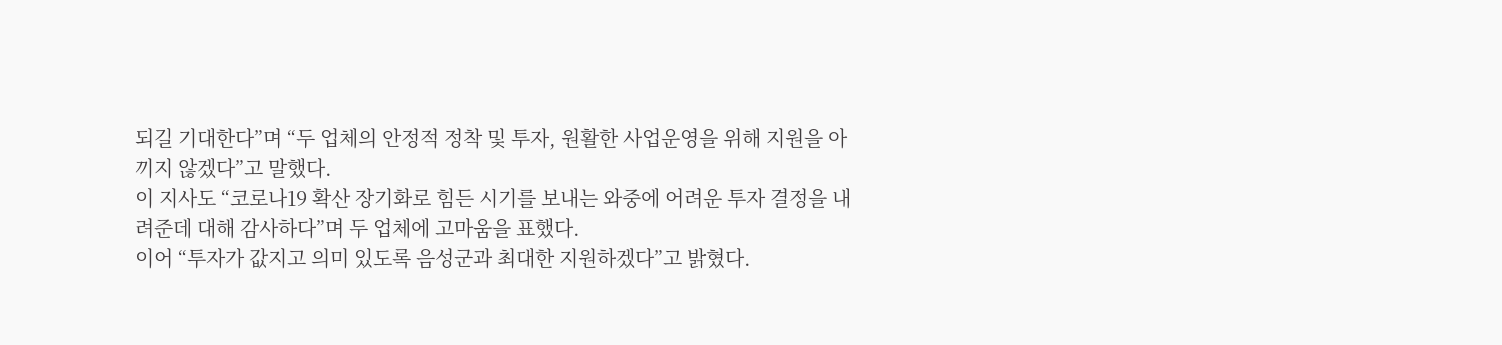되길 기대한다”며 “두 업체의 안정적 정착 및 투자, 원활한 사업운영을 위해 지원을 아끼지 않겠다”고 말했다.
이 지사도 “코로나19 확산 장기화로 힘든 시기를 보내는 와중에 어려운 투자 결정을 내려준데 대해 감사하다”며 두 업체에 고마움을 표했다.
이어 “투자가 값지고 의미 있도록 음성군과 최대한 지원하겠다”고 밝혔다.